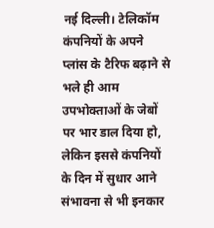नई दिल्ली। टेलिकॉम कंपनियों के अपने प्लांस के टैरिफ बढ़ाने से भले ही आम उपभोक्ताओं के जेबों पर भार डाल दिया हो, लेकिन इससे कंपनियों के दिन में सुधार आने संभावना से भी इनकार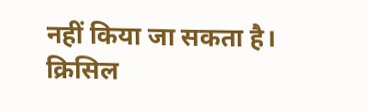नहीं किया जा सकता है। क्रिसिल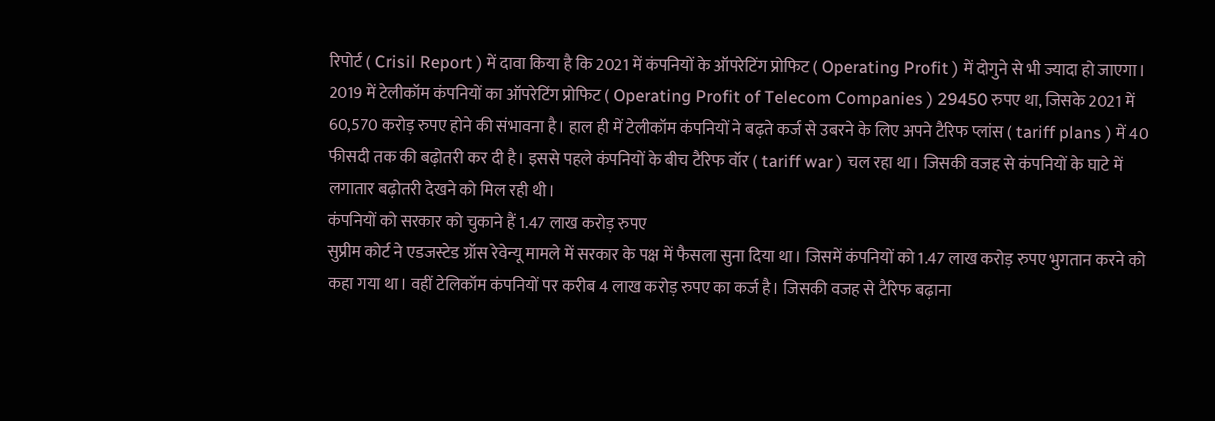रिपोर्ट ( Crisil Report ) में दावा किया है कि 2021 में कंपनियों के ऑपरेटिंग प्रोफिट ( Operating Profit ) में दोगुने से भी ज्यादा हो जाएगा। 2019 में टेलीकॉम कंपनियों का ऑपरेटिंग प्रोफिट ( Operating Profit of Telecom Companies ) 29450 रुपए था, जिसके 2021 में 60,570 करोड़ रुपए होने की संभावना है। हाल ही में टेलीकॉम कंपनियों ने बढ़ते कर्ज से उबरने के लिए अपने टैरिफ प्लांस ( tariff plans ) में 40 फीसदी तक की बढ़ोतरी कर दी है। इससे पहले कंपनियों के बीच टैरिफ वॉर ( tariff war ) चल रहा था। जिसकी वजह से कंपनियों के घाटे में लगातार बढ़ोतरी देखने को मिल रही थी।
कंपनियों को सरकार को चुकाने हैं 1.47 लाख करोड़ रुपए
सुप्रीम कोर्ट ने एडजस्टेड ग्रॉस रेवेन्यू मामले में सरकार के पक्ष में फैसला सुना दिया था। जिसमें कंपनियों को 1.47 लाख करोड़ रुपए भुगतान करने को कहा गया था। वहीं टेलिकॉम कंपनियों पर करीब 4 लाख करोड़ रुपए का कर्ज है। जिसकी वजह से टैरिफ बढ़ाना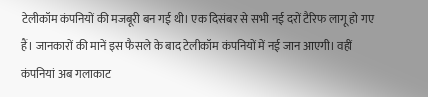टेलीकॉम कंपनियों की मजबूरी बन गई थी। एक दिसंबर से सभी नई दरों टैरिफ लागू हो गए हैं। जानकारों की मानें इस फैसले के बाद टेलीकॉम कंपनियों में नई जान आएगी। वहीं कंपनियां अब गलाकाट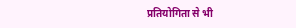प्रतियोगिता से भी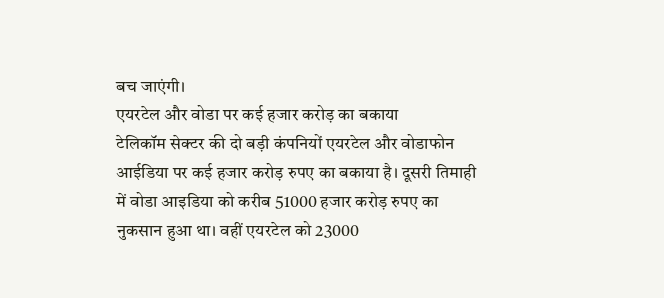बच जाएंगी।
एयरटेल और वोडा पर कई हजार करोड़ का बकाया
टेलिकॉम सेक्टर की दो बड़ी कंपनियों एयरटेल और वोडाफोन आईडिया पर कई हजार करोड़ रुपए का बकाया है। दूसरी तिमाही में वोडा आइडिया को करीब 51000 हजार करोड़ रुपए का नुकसान हुआ था। वहीं एयरटेल को 23000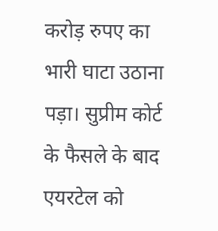करोड़ रुपए का भारी घाटा उठाना पड़ा। सुप्रीम कोर्ट के फैसले के बाद एयरटेल को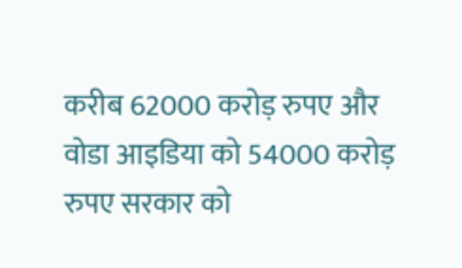करीब 62000 करोड़ रुपए और वोडा आइडिया को 54000 करोड़ रुपए सरकार को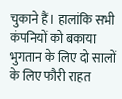चुकाने हैं। हालांकि सभी कंपनियों को बकाया भुगतान के लिए दो सालों के लिए फौरी राहत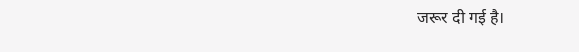जरूर दी गई है।